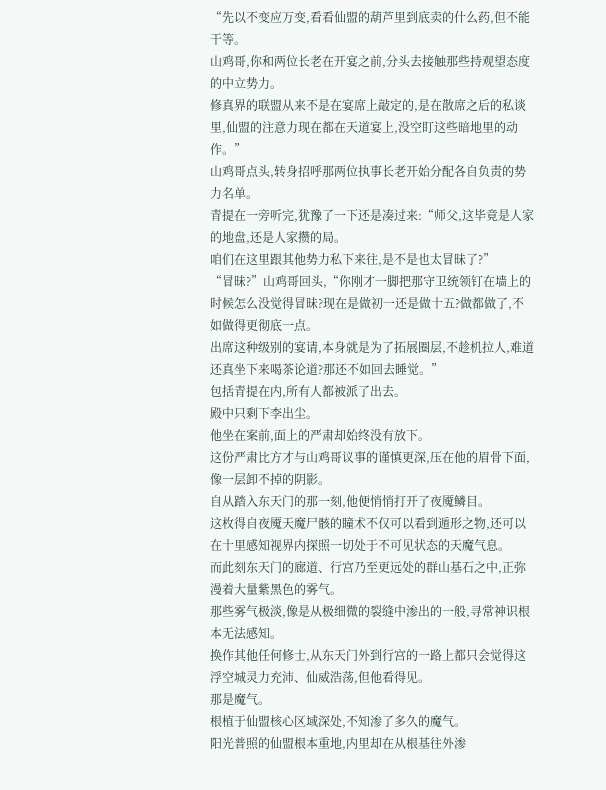“先以不变应万变,看看仙盟的葫芦里到底卖的什么药,但不能干等。
山鸡哥,你和两位长老在开宴之前,分头去接触那些持观望态度的中立势力。
修真界的联盟从来不是在宴席上敲定的,是在散席之后的私谈里,仙盟的注意力现在都在天道宴上,没空盯这些暗地里的动作。”
山鸡哥点头,转身招呼那两位执事长老开始分配各自负责的势力名单。
青提在一旁听完,犹豫了一下还是凑过来:“师父,这毕竟是人家的地盘,还是人家攒的局。
咱们在这里跟其他势力私下来往,是不是也太冒昧了?”
“冒昧?”山鸡哥回头,“你刚才一脚把那守卫统领钉在墙上的时候怎么没觉得冒昧?现在是做初一还是做十五?做都做了,不如做得更彻底一点。
出席这种级别的宴请,本身就是为了拓展圈层,不趁机拉人,难道还真坐下来喝茶论道?那还不如回去睡觉。”
包括青提在内,所有人都被派了出去。
殿中只剩下李出尘。
他坐在案前,面上的严肃却始终没有放下。
这份严肃比方才与山鸡哥议事的谨慎更深,压在他的眉骨下面,像一层卸不掉的阴影。
自从踏入东天门的那一刻,他便悄悄打开了夜魇鳞目。
这枚得自夜魇天魔尸骸的瞳术不仅可以看到遁形之物,还可以在十里感知视界内探照一切处于不可见状态的天魔气息。
而此刻东天门的廊道、行宫乃至更远处的群山基石之中,正弥漫着大量紫黑色的雾气。
那些雾气极淡,像是从极细微的裂缝中渗出的一般,寻常神识根本无法感知。
换作其他任何修士,从东天门外到行宫的一路上都只会觉得这浮空城灵力充沛、仙威浩荡,但他看得见。
那是魔气。
根植于仙盟核心区域深处,不知渗了多久的魔气。
阳光普照的仙盟根本重地,内里却在从根基往外渗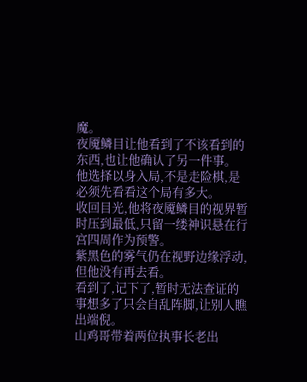魔。
夜魇鳞目让他看到了不该看到的东西,也让他确认了另一件事。
他选择以身入局,不是走险棋,是必须先看看这个局有多大。
收回目光,他将夜魇鳞目的视界暂时压到最低,只留一缕神识悬在行宫四周作为预警。
紫黑色的雾气仍在视野边缘浮动,但他没有再去看。
看到了,记下了,暂时无法查证的事想多了只会自乱阵脚,让别人瞧出端倪。
山鸡哥带着两位执事长老出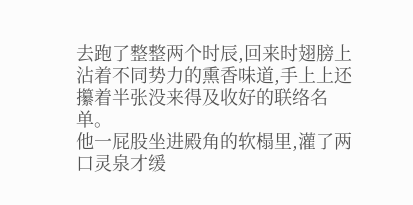去跑了整整两个时辰,回来时翅膀上沾着不同势力的熏香味道,手上上还攥着半张没来得及收好的联络名单。
他一屁股坐进殿角的软榻里,灌了两口灵泉才缓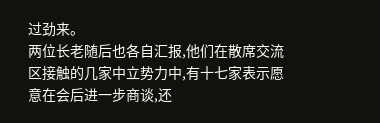过劲来。
两位长老随后也各自汇报,他们在散席交流区接触的几家中立势力中,有十七家表示愿意在会后进一步商谈,还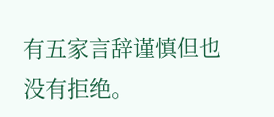有五家言辞谨慎但也没有拒绝。